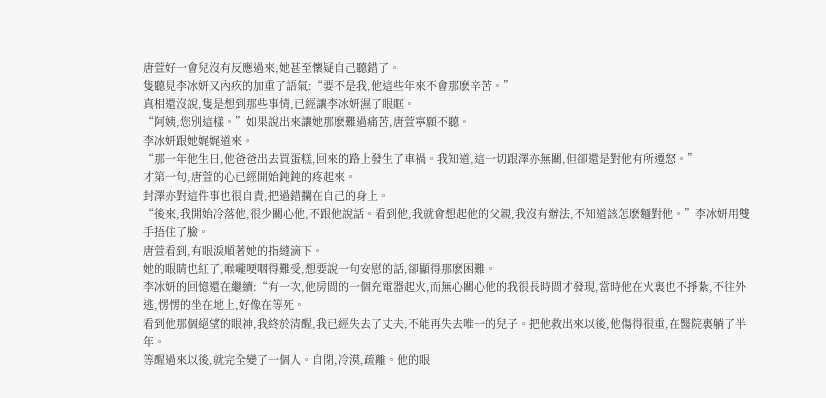唐萱好一會兒沒有反應過來,她甚至懷疑自己聽錯了。
隻聽見李冰妍又內疚的加重了語氣:“要不是我,他這些年來不會那麽辛苦。”
真相還沒說,隻是想到那些事情,已經讓李冰妍濕了眼眶。
“阿姨,您別這樣。”如果說出來讓她那麽難過痛苦,唐萱寧願不聽。
李冰妍跟她娓娓道來。
“那一年他生日,他爸爸出去買蛋糕,回來的路上發生了車禍。我知道,這一切跟澤亦無關,但卻還是對他有所遷怒。”
才第一句,唐萱的心已經開始鈍鈍的疼起來。
封澤亦對這件事也很自責,把過錯攔在自己的身上。
“後來,我開始冷落他,很少關心他,不跟他說話。看到他,我就會想起他的父親,我沒有辦法,不知道該怎麽麵對他。”李冰妍用雙手捂住了臉。
唐萱看到,有眼淚順著她的指縫滴下。
她的眼睛也紅了,喉嚨哽咽得難受,想要說一句安慰的話,卻顯得那麽困難。
李冰妍的回憶還在繼續:“有一次,他房間的一個充電器起火,而無心關心他的我很長時間才發現,當時他在火裏也不掙紮,不往外逃,愣愣的坐在地上,好像在等死。
看到他那個絕望的眼神,我終於清醒,我已經失去了丈夫,不能再失去唯一的兒子。把他救出來以後,他傷得很重,在醫院裏躺了半年。
等醒過來以後,就完全變了一個人。自閉,冷漠,疏離。他的眼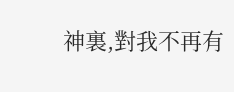神裏,對我不再有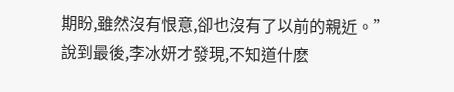期盼,雖然沒有恨意,卻也沒有了以前的親近。”
說到最後,李冰妍才發現,不知道什麽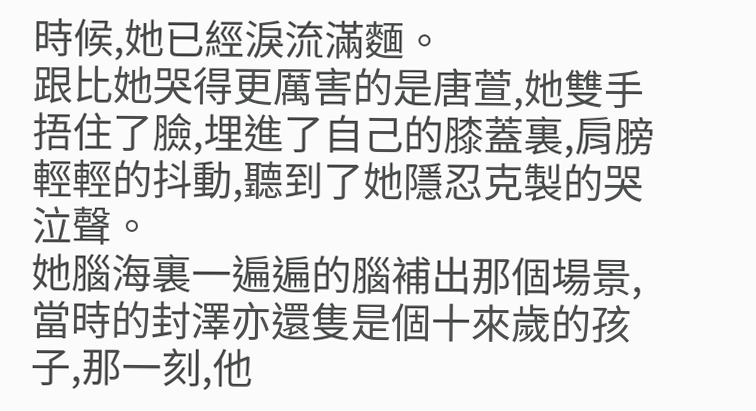時候,她已經淚流滿麵。
跟比她哭得更厲害的是唐萱,她雙手捂住了臉,埋進了自己的膝蓋裏,肩膀輕輕的抖動,聽到了她隱忍克製的哭泣聲。
她腦海裏一遍遍的腦補出那個場景,當時的封澤亦還隻是個十來歲的孩子,那一刻,他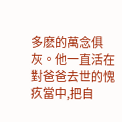多麽的萬念俱灰。他一直活在對爸爸去世的愧疚當中,把自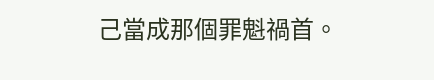己當成那個罪魁禍首。